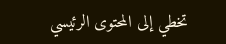تخطي إلى المحتوى الرئيسي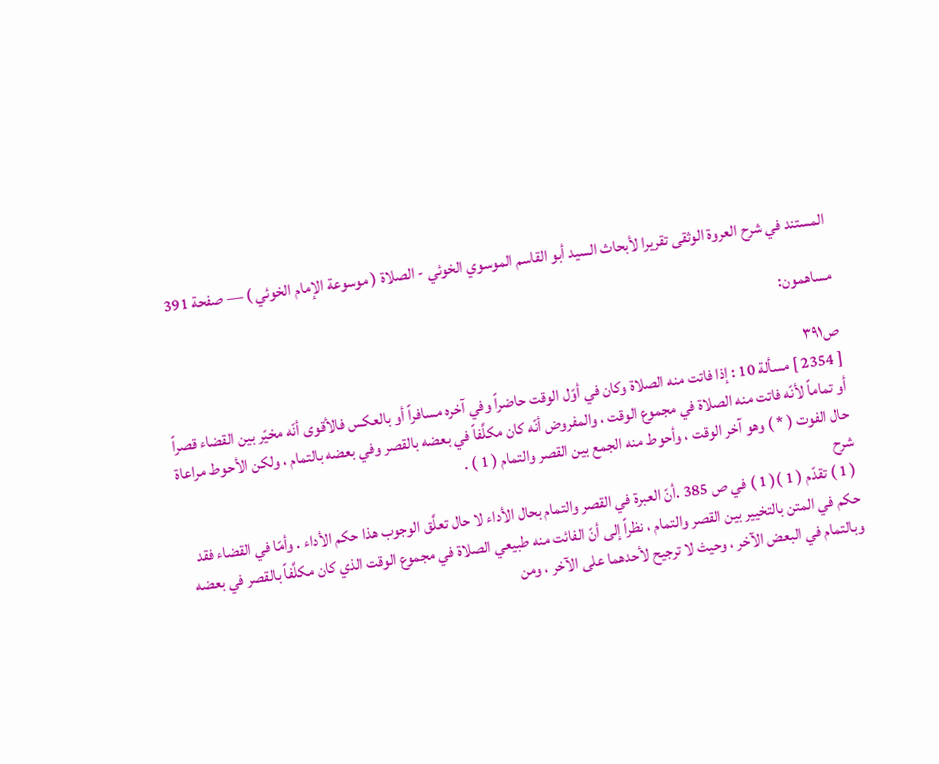المستند في شرح العروة الوثقى تقريرا لأبحاث السيد أبو القاسم الموسوي الخوئي - الصلاة ( موسوعة الإمام الخوئي ) — صفحة 391

مساهمون:

ص٣٩١
[ 2354 ] مسألة 10 : إذا فاتت منه الصلاة وكان في أوّل الوقت حاضراً وفي آخره مسافراً أو بالعكس فالأقوى أنّه مخيّر بين القضاء قصراً أو تماماً لأنّه فاتت منه الصلاة في مجموع الوقت ، والمفروض أنّه كان مكلَّفاً في بعضه بالقصر وفي بعضه بالتمام ، ولكن الأحوط مراعاة حال الفوت ( * ) وهو آخر الوقت ، وأحوط منه الجمع بين القصر والتمام ( 1 ) .
شرح
( 1 ) تقدّم ( 1 )( 1 ) في ص 385 .أنّ العبرة في القصر والتمام بحال الأداء لا حال تعلَّق الوجوب هذا حكم الأداء . وأمّا في القضاء فقد حكم في المتن بالتخيير بين القصر والتمام ، نظراً إلى أنّ الفائت منه طبيعي الصلاة في مجموع الوقت الذي كان مكلَّفاً بالقصر في بعضه وبالتمام في البعض الآخر ، وحيث لا ترجيح لأحدهما على الآخر ، ومن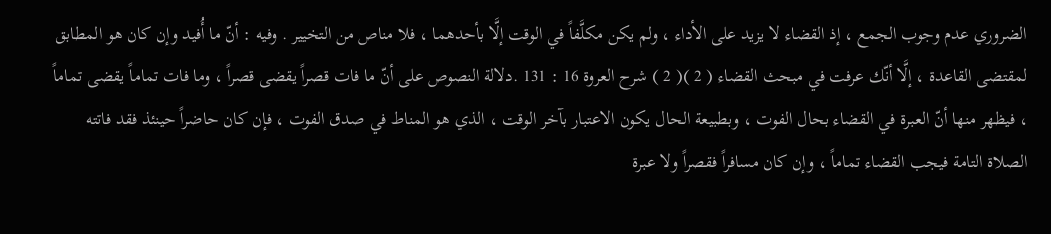الضروري عدم وجوب الجمع ، إذ القضاء لا يزيد على الأداء ، ولم يكن مكلَّفاً في الوقت إلَّا بأحدهما ، فلا مناص من التخيير . وفيه : أنّ ما أُفيد وإن كان هو المطابق لمقتضى القاعدة ، إلَّا أنّك عرفت في مبحث القضاء ( 2 )( 2 ) شرح العروة 16 : 131 .دلالة النصوص على أنّ ما فات قصراً يقضى قصراً ، وما فات تماماً يقضى تماماً ، فيظهر منها أنّ العبرة في القضاء بحال الفوت ، وبطبيعة الحال يكون الاعتبار بآخر الوقت ، الذي هو المناط في صدق الفوت ، فإن كان حاضراً حينئذ فقد فاتته الصلاة التامة فيجب القضاء تماماً ، وإن كان مسافراً فقصراً ولا عبرة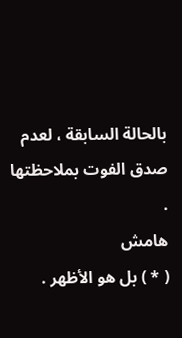بالحالة السابقة ، لعدم صدق الفوت بملاحظتها .
هامش
( * ) بل هو الأظهر .